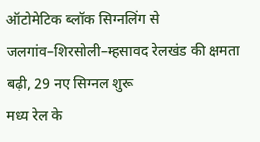ऑटोमेटिक ब्लॉक सिग्नलिंग से जलगांव–शिरसोली–म्हसावद रेलखंड की क्षमता बढ़ी, 29 नए सिग्नल शुरू
मध्य रेल के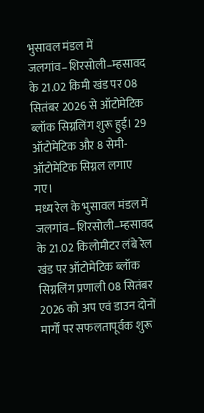भुसावल मंडल में जलगांव–शिरसोली–म्हसावद के 21.02 किमी खंड पर 08 सितंबर 2026 से ऑटोमेटिक ब्लॉक सिग्नलिंग शुरू हुई। 29 ऑटोमेटिक और 8 सेमी-ऑटोमेटिक सिग्नल लगाए गए।
मध्य रेल के भुसावल मंडल में जलगांव–शिरसोली–म्हसावद के 21.02 किलोमीटर लंबे रेल खंड पर ऑटोमेटिक ब्लॉक सिग्नलिंग प्रणाली 08 सितंबर 2026 को अप एवं डाउन दोनों मार्गों पर सफलतापूर्वक शुरू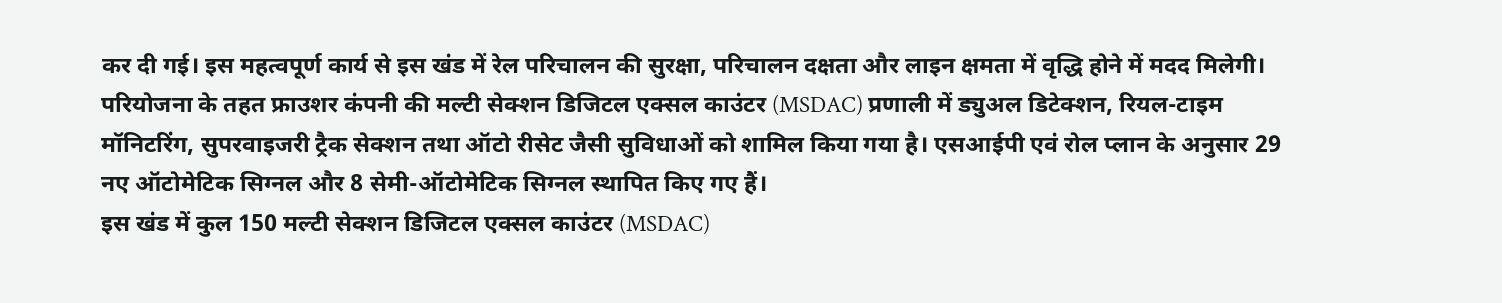कर दी गई। इस महत्वपूर्ण कार्य से इस खंड में रेल परिचालन की सुरक्षा, परिचालन दक्षता और लाइन क्षमता में वृद्धि होने में मदद मिलेगी।
परियोजना के तहत फ्राउशर कंपनी की मल्टी सेक्शन डिजिटल एक्सल काउंटर (MSDAC) प्रणाली में ड्युअल डिटेक्शन, रियल-टाइम मॉनिटरिंग, सुपरवाइजरी ट्रैक सेक्शन तथा ऑटो रीसेट जैसी सुविधाओं को शामिल किया गया है। एसआईपी एवं रोल प्लान के अनुसार 29 नए ऑटोमेटिक सिग्नल और 8 सेमी-ऑटोमेटिक सिग्नल स्थापित किए गए हैं।
इस खंड में कुल 150 मल्टी सेक्शन डिजिटल एक्सल काउंटर (MSDAC)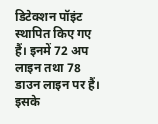डिटेक्शन पॉइंट स्थापित किए गए हैं। इनमें 72 अप लाइन तथा 78 डाउन लाइन पर हैं। इसके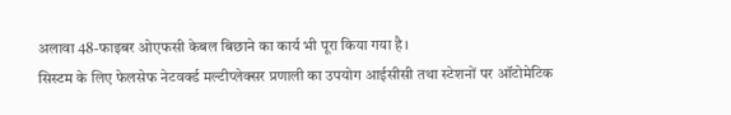अलावा 48-फाइबर ओएफसी केबल बिछाने का कार्य भी पूरा किया गया है।
सिस्टम के लिए फेलसेफ नेटवर्क्ड मल्टीप्लेक्सर प्रणाली का उपयोग आईसीसी तथा स्टेशनों पर ऑटोमेटिक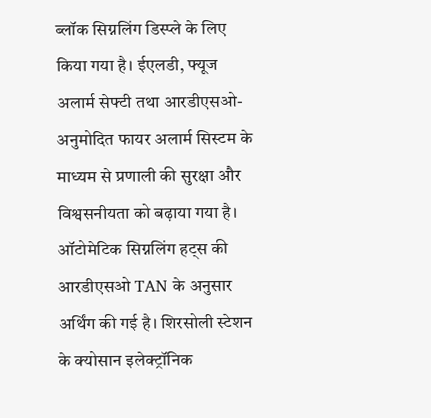ब्लॉक सिग्नलिंग डिस्प्ले के लिए किया गया है। ईएलडी, फ्यूज अलार्म सेफ्टी तथा आरडीएसओ-अनुमोदित फायर अलार्म सिस्टम के माध्यम से प्रणाली की सुरक्षा और विश्वसनीयता को बढ़ाया गया है।
ऑटोमेटिक सिग्नलिंग हट्स की आरडीएसओ TAN के अनुसार अर्थिंग की गई है। शिरसोली स्टेशन के क्योसान इलेक्ट्रॉनिक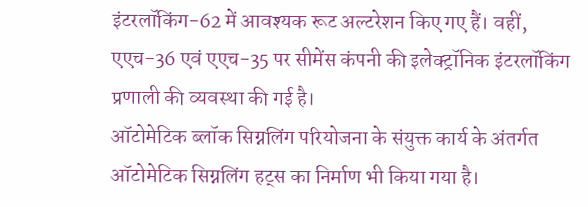इंटरलॉकिंग-62 में आवश्यक रूट अल्टरेशन किए गए हैं। वहीं, एएच-36 एवं एएच-35 पर सीमेंस कंपनी की इलेक्ट्रॉनिक इंटरलॉकिंग प्रणाली की व्यवस्था की गई है।
ऑटोमेटिक ब्लॉक सिग्नलिंग परियोजना के संयुक्त कार्य के अंतर्गत ऑटोमेटिक सिग्नलिंग हट्स का निर्माण भी किया गया है।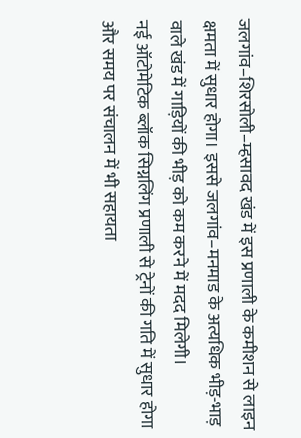जलगांव–शिरसोली–म्हसावद खंड में इस प्रणाली के कमीशन से लाइन क्षमता में सुधार होगा। इससे जलगांव–मनमाड के अत्यधिक भीड़-भाड़ वाले खंड में गाड़ियों की भीड़ को कम करने में मदद मिलेगी।
नई ऑटोमेटिक ब्लॉक सिग्नलिंग प्रणाली से ट्रेनों की गति में सुधार होगा और समय पर संचालन में भी सहायता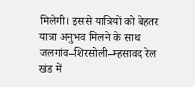मिलेगी। इससे यात्रियों को बेहतर यात्रा अनुभव मिलने के साथ जलगांव–शिरसोली–म्हसावद रेल खंड में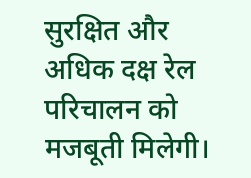सुरक्षित और अधिक दक्ष रेल परिचालन को मजबूती मिलेगी।